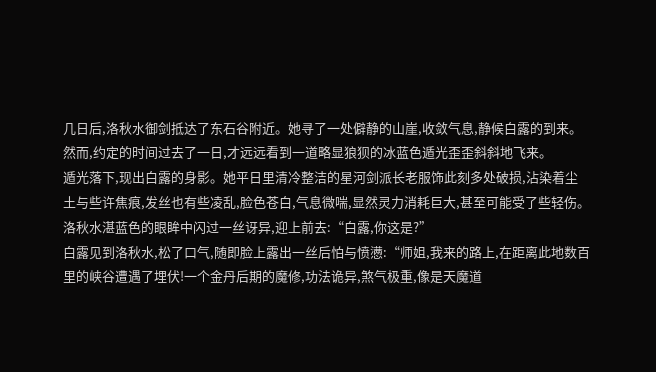几日后,洛秋水御剑抵达了东石谷附近。她寻了一处僻静的山崖,收敛气息,静候白露的到来。然而,约定的时间过去了一日,才远远看到一道略显狼狈的冰蓝色遁光歪歪斜斜地飞来。
遁光落下,现出白露的身影。她平日里清冷整洁的星河剑派长老服饰此刻多处破损,沾染着尘土与些许焦痕,发丝也有些凌乱,脸色苍白,气息微喘,显然灵力消耗巨大,甚至可能受了些轻伤。
洛秋水湛蓝色的眼眸中闪过一丝讶异,迎上前去:“白露,你这是?”
白露见到洛秋水,松了口气,随即脸上露出一丝后怕与愤懑:“师姐,我来的路上,在距离此地数百里的峡谷遭遇了埋伏!一个金丹后期的魔修,功法诡异,煞气极重,像是天魔道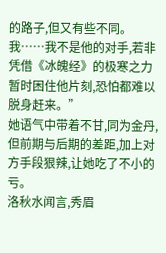的路子,但又有些不同。我……我不是他的对手,若非凭借《冰魄经》的极寒之力暂时困住他片刻,恐怕都难以脱身赶来。”
她语气中带着不甘,同为金丹,但前期与后期的差距,加上对方手段狠辣,让她吃了不小的亏。
洛秋水闻言,秀眉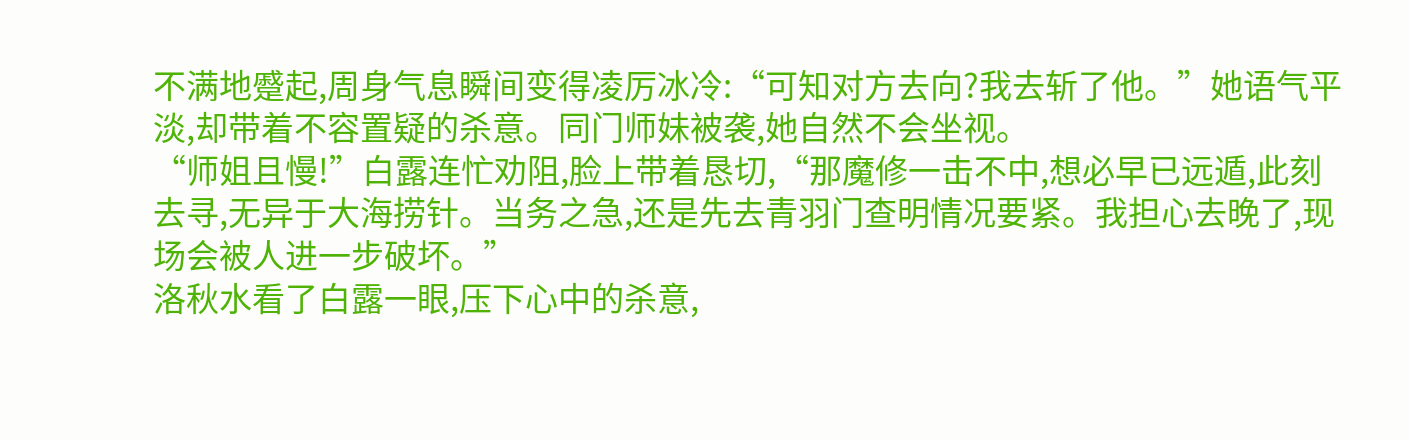不满地蹙起,周身气息瞬间变得凌厉冰冷:“可知对方去向?我去斩了他。”她语气平淡,却带着不容置疑的杀意。同门师妹被袭,她自然不会坐视。
“师姐且慢!”白露连忙劝阻,脸上带着恳切,“那魔修一击不中,想必早已远遁,此刻去寻,无异于大海捞针。当务之急,还是先去青羽门查明情况要紧。我担心去晚了,现场会被人进一步破坏。”
洛秋水看了白露一眼,压下心中的杀意,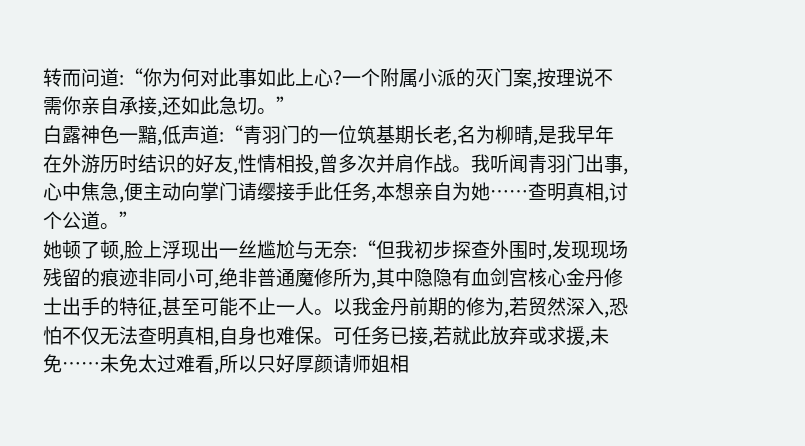转而问道:“你为何对此事如此上心?一个附属小派的灭门案,按理说不需你亲自承接,还如此急切。”
白露神色一黯,低声道:“青羽门的一位筑基期长老,名为柳晴,是我早年在外游历时结识的好友,性情相投,曾多次并肩作战。我听闻青羽门出事,心中焦急,便主动向掌门请缨接手此任务,本想亲自为她……查明真相,讨个公道。”
她顿了顿,脸上浮现出一丝尴尬与无奈:“但我初步探查外围时,发现现场残留的痕迹非同小可,绝非普通魔修所为,其中隐隐有血剑宫核心金丹修士出手的特征,甚至可能不止一人。以我金丹前期的修为,若贸然深入,恐怕不仅无法查明真相,自身也难保。可任务已接,若就此放弃或求援,未免……未免太过难看,所以只好厚颜请师姐相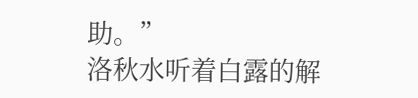助。”
洛秋水听着白露的解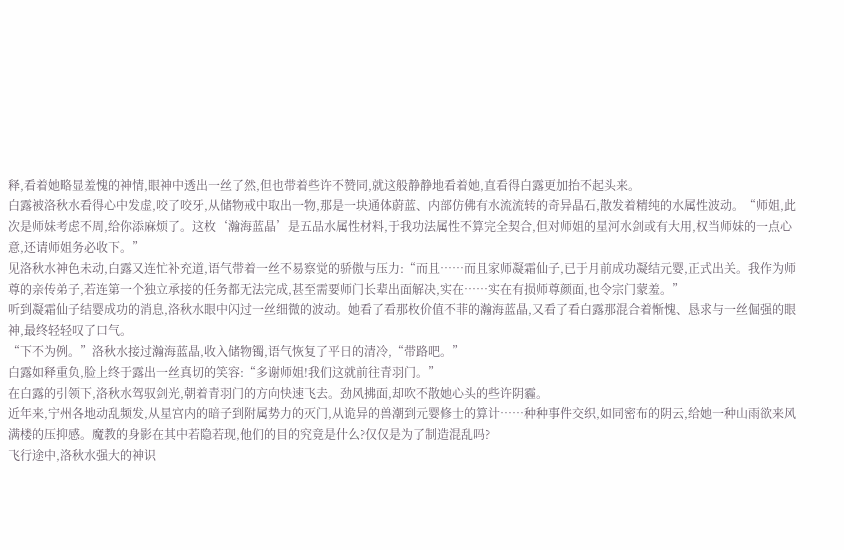释,看着她略显羞愧的神情,眼神中透出一丝了然,但也带着些许不赞同,就这般静静地看着她,直看得白露更加抬不起头来。
白露被洛秋水看得心中发虚,咬了咬牙,从储物戒中取出一物,那是一块通体蔚蓝、内部仿佛有水流流转的奇异晶石,散发着精纯的水属性波动。“师姐,此次是师妹考虑不周,给你添麻烦了。这枚‘瀚海蓝晶’是五品水属性材料,于我功法属性不算完全契合,但对师姐的星河水剑或有大用,权当师妹的一点心意,还请师姐务必收下。”
见洛秋水神色未动,白露又连忙补充道,语气带着一丝不易察觉的骄傲与压力:“而且……而且家师凝霜仙子,已于月前成功凝结元婴,正式出关。我作为师尊的亲传弟子,若连第一个独立承接的任务都无法完成,甚至需要师门长辈出面解决,实在……实在有损师尊颜面,也令宗门蒙羞。”
听到凝霜仙子结婴成功的消息,洛秋水眼中闪过一丝细微的波动。她看了看那枚价值不菲的瀚海蓝晶,又看了看白露那混合着惭愧、恳求与一丝倔强的眼神,最终轻轻叹了口气。
“下不为例。”洛秋水接过瀚海蓝晶,收入储物镯,语气恢复了平日的清冷,“带路吧。”
白露如释重负,脸上终于露出一丝真切的笑容:“多谢师姐!我们这就前往青羽门。”
在白露的引领下,洛秋水驾驭剑光,朝着青羽门的方向快速飞去。劲风拂面,却吹不散她心头的些许阴霾。
近年来,宁州各地动乱频发,从星宫内的暗子到附属势力的灭门,从诡异的兽潮到元婴修士的算计……种种事件交织,如同密布的阴云,给她一种山雨欲来风满楼的压抑感。魔教的身影在其中若隐若现,他们的目的究竟是什么?仅仅是为了制造混乱吗?
飞行途中,洛秋水强大的神识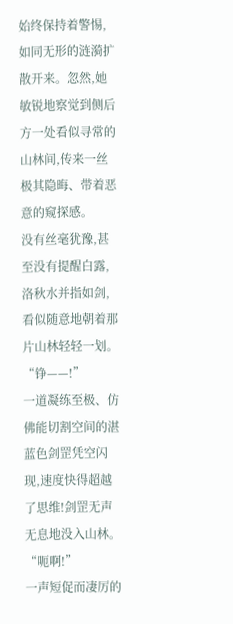始终保持着警惕,如同无形的涟漪扩散开来。忽然,她敏锐地察觉到侧后方一处看似寻常的山林间,传来一丝极其隐晦、带着恶意的窥探感。
没有丝毫犹豫,甚至没有提醒白露,洛秋水并指如剑,看似随意地朝着那片山林轻轻一划。
“铮——!”
一道凝练至极、仿佛能切割空间的湛蓝色剑罡凭空闪现,速度快得超越了思维!剑罡无声无息地没入山林。
“呃啊!”
一声短促而凄厉的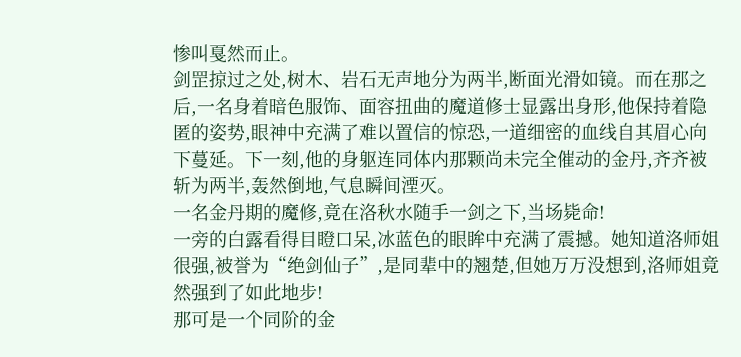惨叫戛然而止。
剑罡掠过之处,树木、岩石无声地分为两半,断面光滑如镜。而在那之后,一名身着暗色服饰、面容扭曲的魔道修士显露出身形,他保持着隐匿的姿势,眼神中充满了难以置信的惊恐,一道细密的血线自其眉心向下蔓延。下一刻,他的身躯连同体内那颗尚未完全催动的金丹,齐齐被斩为两半,轰然倒地,气息瞬间湮灭。
一名金丹期的魔修,竟在洛秋水随手一剑之下,当场毙命!
一旁的白露看得目瞪口呆,冰蓝色的眼眸中充满了震撼。她知道洛师姐很强,被誉为“绝剑仙子”,是同辈中的翘楚,但她万万没想到,洛师姐竟然强到了如此地步!
那可是一个同阶的金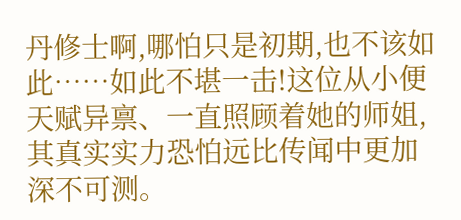丹修士啊,哪怕只是初期,也不该如此……如此不堪一击!这位从小便天赋异禀、一直照顾着她的师姐,其真实实力恐怕远比传闻中更加深不可测。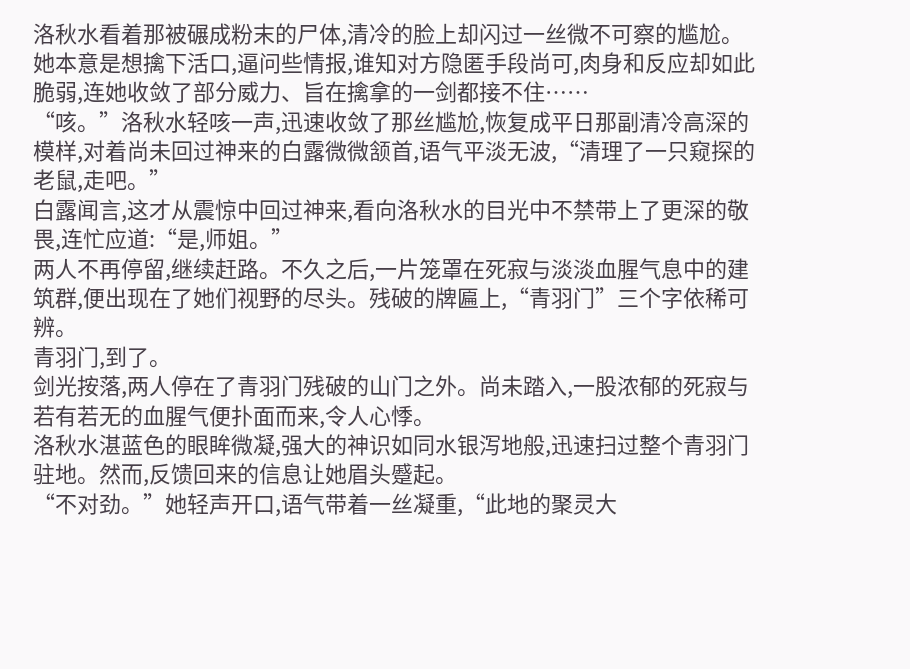洛秋水看着那被碾成粉末的尸体,清冷的脸上却闪过一丝微不可察的尴尬。她本意是想擒下活口,逼问些情报,谁知对方隐匿手段尚可,肉身和反应却如此脆弱,连她收敛了部分威力、旨在擒拿的一剑都接不住……
“咳。”洛秋水轻咳一声,迅速收敛了那丝尴尬,恢复成平日那副清冷高深的模样,对着尚未回过神来的白露微微颔首,语气平淡无波,“清理了一只窥探的老鼠,走吧。”
白露闻言,这才从震惊中回过神来,看向洛秋水的目光中不禁带上了更深的敬畏,连忙应道:“是,师姐。”
两人不再停留,继续赶路。不久之后,一片笼罩在死寂与淡淡血腥气息中的建筑群,便出现在了她们视野的尽头。残破的牌匾上,“青羽门”三个字依稀可辨。
青羽门,到了。
剑光按落,两人停在了青羽门残破的山门之外。尚未踏入,一股浓郁的死寂与若有若无的血腥气便扑面而来,令人心悸。
洛秋水湛蓝色的眼眸微凝,强大的神识如同水银泻地般,迅速扫过整个青羽门驻地。然而,反馈回来的信息让她眉头蹙起。
“不对劲。”她轻声开口,语气带着一丝凝重,“此地的聚灵大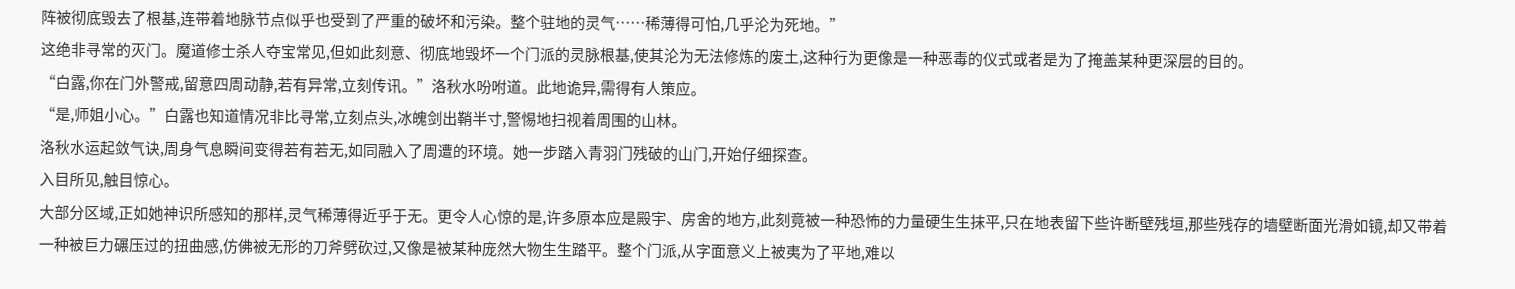阵被彻底毁去了根基,连带着地脉节点似乎也受到了严重的破坏和污染。整个驻地的灵气……稀薄得可怕,几乎沦为死地。”
这绝非寻常的灭门。魔道修士杀人夺宝常见,但如此刻意、彻底地毁坏一个门派的灵脉根基,使其沦为无法修炼的废土,这种行为更像是一种恶毒的仪式或者是为了掩盖某种更深层的目的。
“白露,你在门外警戒,留意四周动静,若有异常,立刻传讯。”洛秋水吩咐道。此地诡异,需得有人策应。
“是,师姐小心。”白露也知道情况非比寻常,立刻点头,冰魄剑出鞘半寸,警惕地扫视着周围的山林。
洛秋水运起敛气诀,周身气息瞬间变得若有若无,如同融入了周遭的环境。她一步踏入青羽门残破的山门,开始仔细探查。
入目所见,触目惊心。
大部分区域,正如她神识所感知的那样,灵气稀薄得近乎于无。更令人心惊的是,许多原本应是殿宇、房舍的地方,此刻竟被一种恐怖的力量硬生生抹平,只在地表留下些许断壁残垣,那些残存的墙壁断面光滑如镜,却又带着一种被巨力碾压过的扭曲感,仿佛被无形的刀斧劈砍过,又像是被某种庞然大物生生踏平。整个门派,从字面意义上被夷为了平地,难以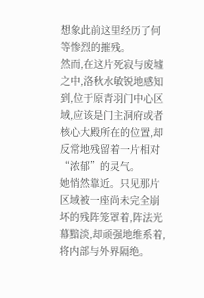想象此前这里经历了何等惨烈的摧残。
然而,在这片死寂与废墟之中,洛秋水敏锐地感知到,位于原青羽门中心区域,应该是门主洞府或者核心大殿所在的位置,却反常地残留着一片相对“浓郁”的灵气。
她悄然靠近。只见那片区域被一座尚未完全崩坏的残阵笼罩着,阵法光幕黯淡,却顽强地维系着,将内部与外界隔绝。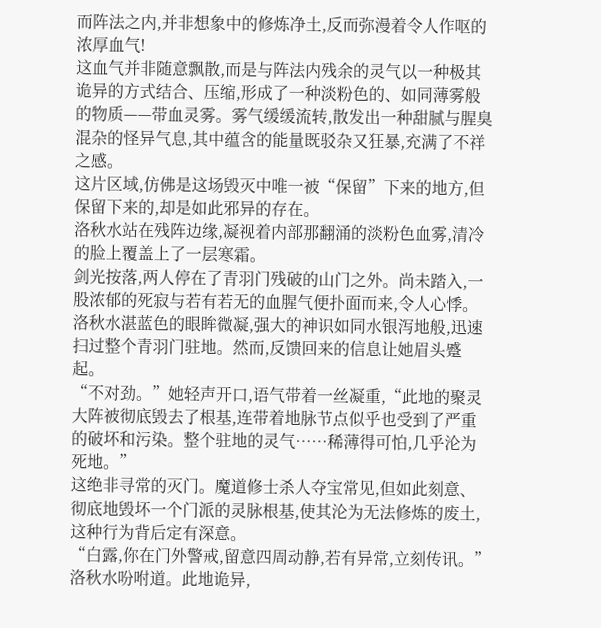而阵法之内,并非想象中的修炼净土,反而弥漫着令人作呕的浓厚血气!
这血气并非随意飘散,而是与阵法内残余的灵气以一种极其诡异的方式结合、压缩,形成了一种淡粉色的、如同薄雾般的物质——带血灵雾。雾气缓缓流转,散发出一种甜腻与腥臭混杂的怪异气息,其中蕴含的能量既驳杂又狂暴,充满了不祥之感。
这片区域,仿佛是这场毁灭中唯一被“保留”下来的地方,但保留下来的,却是如此邪异的存在。
洛秋水站在残阵边缘,凝视着内部那翻涌的淡粉色血雾,清冷的脸上覆盖上了一层寒霜。
剑光按落,两人停在了青羽门残破的山门之外。尚未踏入,一股浓郁的死寂与若有若无的血腥气便扑面而来,令人心悸。
洛秋水湛蓝色的眼眸微凝,强大的神识如同水银泻地般,迅速扫过整个青羽门驻地。然而,反馈回来的信息让她眉头蹙起。
“不对劲。”她轻声开口,语气带着一丝凝重,“此地的聚灵大阵被彻底毁去了根基,连带着地脉节点似乎也受到了严重的破坏和污染。整个驻地的灵气……稀薄得可怕,几乎沦为死地。”
这绝非寻常的灭门。魔道修士杀人夺宝常见,但如此刻意、彻底地毁坏一个门派的灵脉根基,使其沦为无法修炼的废土,这种行为背后定有深意。
“白露,你在门外警戒,留意四周动静,若有异常,立刻传讯。”洛秋水吩咐道。此地诡异,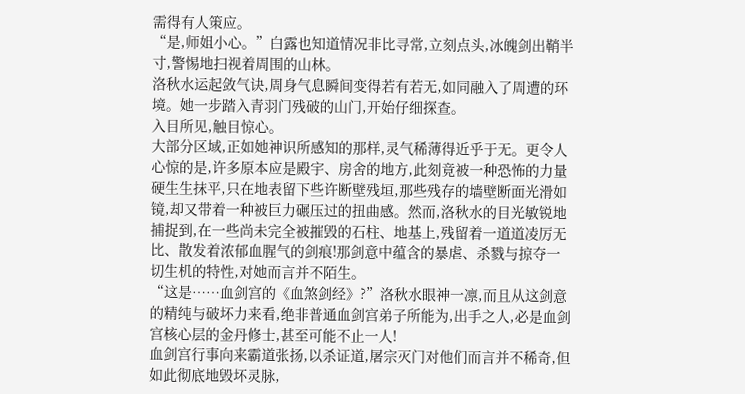需得有人策应。
“是,师姐小心。”白露也知道情况非比寻常,立刻点头,冰魄剑出鞘半寸,警惕地扫视着周围的山林。
洛秋水运起敛气诀,周身气息瞬间变得若有若无,如同融入了周遭的环境。她一步踏入青羽门残破的山门,开始仔细探查。
入目所见,触目惊心。
大部分区域,正如她神识所感知的那样,灵气稀薄得近乎于无。更令人心惊的是,许多原本应是殿宇、房舍的地方,此刻竟被一种恐怖的力量硬生生抹平,只在地表留下些许断壁残垣,那些残存的墙壁断面光滑如镜,却又带着一种被巨力碾压过的扭曲感。然而,洛秋水的目光敏锐地捕捉到,在一些尚未完全被摧毁的石柱、地基上,残留着一道道凌厉无比、散发着浓郁血腥气的剑痕!那剑意中蕴含的暴虐、杀戮与掠夺一切生机的特性,对她而言并不陌生。
“这是……血剑宫的《血煞剑经》?”洛秋水眼神一凛,而且从这剑意的精纯与破坏力来看,绝非普通血剑宫弟子所能为,出手之人,必是血剑宫核心层的金丹修士,甚至可能不止一人!
血剑宫行事向来霸道张扬,以杀证道,屠宗灭门对他们而言并不稀奇,但如此彻底地毁坏灵脉,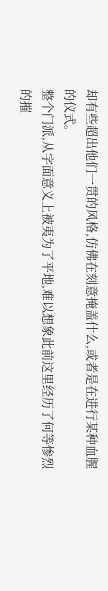却有些超出他们一贯的风格,仿佛在刻意掩盖什么,或者是在进行某种血腥的仪式。
整个门派,从字面意义上被夷为了平地,难以想象此前这里经历了何等惨烈的摧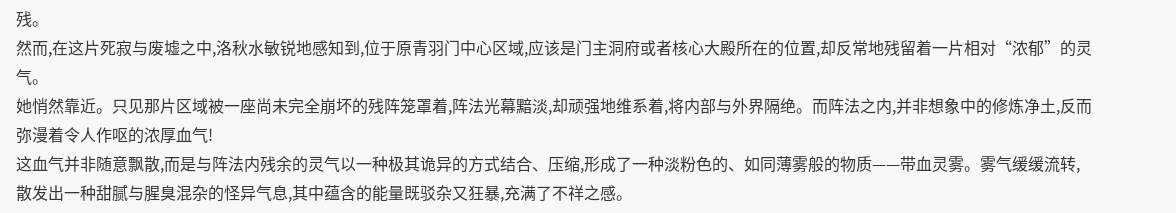残。
然而,在这片死寂与废墟之中,洛秋水敏锐地感知到,位于原青羽门中心区域,应该是门主洞府或者核心大殿所在的位置,却反常地残留着一片相对“浓郁”的灵气。
她悄然靠近。只见那片区域被一座尚未完全崩坏的残阵笼罩着,阵法光幕黯淡,却顽强地维系着,将内部与外界隔绝。而阵法之内,并非想象中的修炼净土,反而弥漫着令人作呕的浓厚血气!
这血气并非随意飘散,而是与阵法内残余的灵气以一种极其诡异的方式结合、压缩,形成了一种淡粉色的、如同薄雾般的物质——带血灵雾。雾气缓缓流转,散发出一种甜腻与腥臭混杂的怪异气息,其中蕴含的能量既驳杂又狂暴,充满了不祥之感。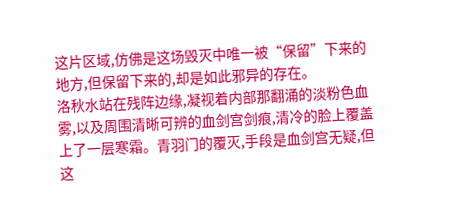这片区域,仿佛是这场毁灭中唯一被“保留”下来的地方,但保留下来的,却是如此邪异的存在。
洛秋水站在残阵边缘,凝视着内部那翻涌的淡粉色血雾,以及周围清晰可辨的血剑宫剑痕,清冷的脸上覆盖上了一层寒霜。青羽门的覆灭,手段是血剑宫无疑,但这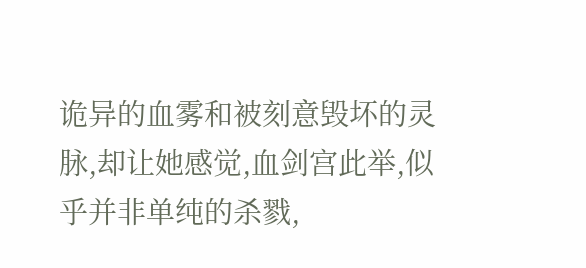诡异的血雾和被刻意毁坏的灵脉,却让她感觉,血剑宫此举,似乎并非单纯的杀戮,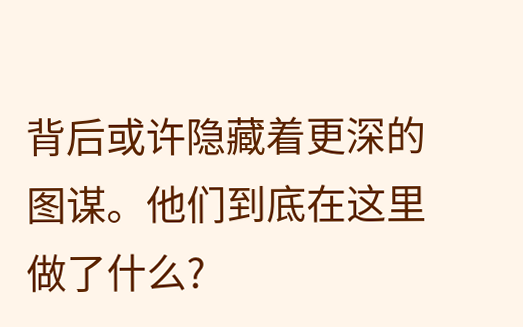背后或许隐藏着更深的图谋。他们到底在这里做了什么?